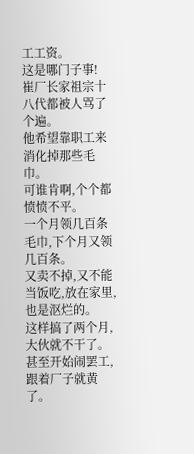工工资。
这是哪门子事!
崔厂长家祖宗十八代都被人骂了个遍。
他希望靠职工来消化掉那些毛巾。
可谁肯啊,个个都愤愤不平。
一个月领几百条毛巾,下个月又领几百条。
又卖不掉,又不能当饭吃,放在家里,也是沤烂的。
这样搞了两个月,大伙就不干了。
甚至开始闹罢工,跟着厂子就黄了。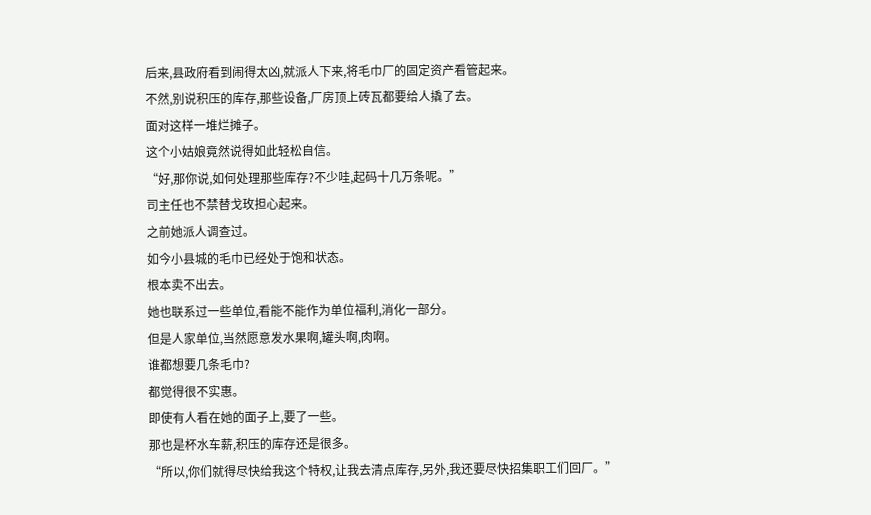后来,县政府看到闹得太凶,就派人下来,将毛巾厂的固定资产看管起来。
不然,别说积压的库存,那些设备,厂房顶上砖瓦都要给人撬了去。
面对这样一堆烂摊子。
这个小姑娘竟然说得如此轻松自信。
“好,那你说,如何处理那些库存?不少哇,起码十几万条呢。”
司主任也不禁替戈玫担心起来。
之前她派人调查过。
如今小县城的毛巾已经处于饱和状态。
根本卖不出去。
她也联系过一些单位,看能不能作为单位福利,消化一部分。
但是人家单位,当然愿意发水果啊,罐头啊,肉啊。
谁都想要几条毛巾?
都觉得很不实惠。
即使有人看在她的面子上,要了一些。
那也是杯水车薪,积压的库存还是很多。
“所以,你们就得尽快给我这个特权,让我去清点库存,另外,我还要尽快招集职工们回厂。”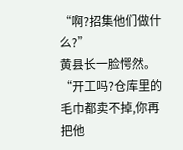“啊?招集他们做什么?”
黄县长一脸愕然。
“开工吗?仓库里的毛巾都卖不掉,你再把他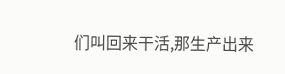们叫回来干活,那生产出来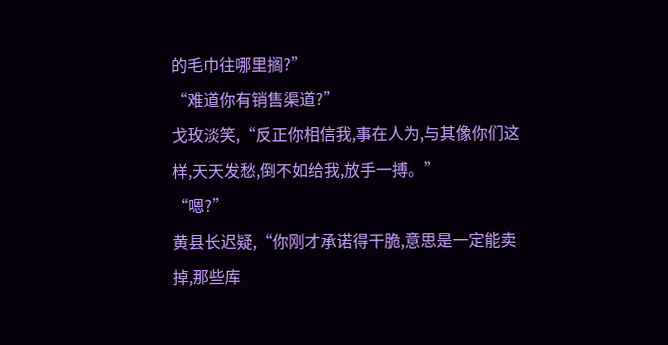的毛巾往哪里搁?”
“难道你有销售渠道?”
戈玫淡笑,“反正你相信我,事在人为,与其像你们这样,天天发愁,倒不如给我,放手一搏。”
“嗯?”
黄县长迟疑,“你刚才承诺得干脆,意思是一定能卖掉,那些库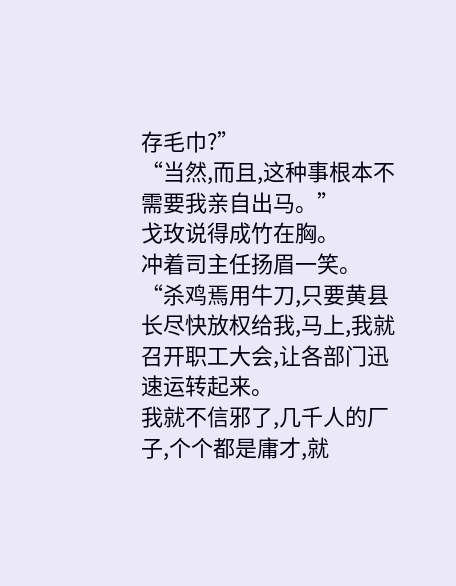存毛巾?”
“当然,而且,这种事根本不需要我亲自出马。”
戈玫说得成竹在胸。
冲着司主任扬眉一笑。
“杀鸡焉用牛刀,只要黄县长尽快放权给我,马上,我就召开职工大会,让各部门迅速运转起来。
我就不信邪了,几千人的厂子,个个都是庸才,就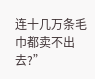连十几万条毛巾都卖不出去?”